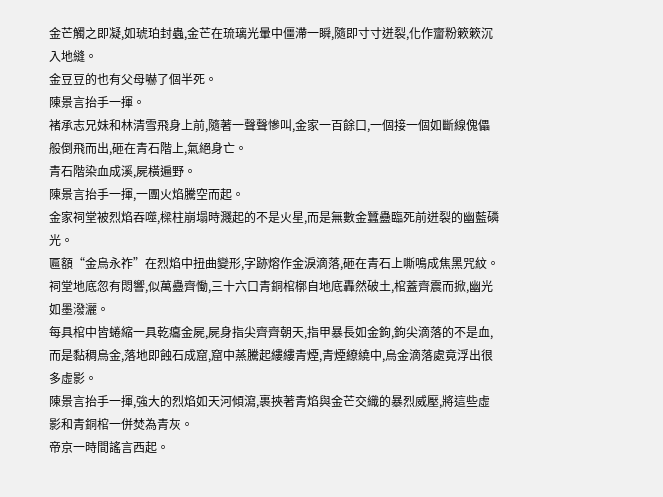金芒觸之即凝,如琥珀封蟲,金芒在琉璃光暈中僵滯一瞬,隨即寸寸迸裂,化作齏粉簌簌沉入地縫。
金豆豆的也有父母嚇了個半死。
陳景言抬手一揮。
褚承志兄妹和林清雪飛身上前,隨著一聲聲慘叫,金家一百餘口,一個接一個如斷線傀儡般倒飛而出,砸在青石階上,氣絕身亡。
青石階染血成溪,屍橫遍野。
陳景言抬手一揮,一團火焰騰空而起。
金家祠堂被烈焰吞噬,樑柱崩塌時濺起的不是火星,而是無數金蠶蠱臨死前迸裂的幽藍磷光。
匾額“金烏永祚”在烈焰中扭曲變形,字跡熔作金淚滴落,砸在青石上嘶鳴成焦黑咒紋。
祠堂地底忽有悶響,似萬蠱齊慟,三十六口青銅棺槨自地底轟然破土,棺蓋齊震而掀,幽光如墨潑灑。
每具棺中皆蜷縮一具乾癟金屍,屍身指尖齊齊朝天,指甲暴長如金鉤,鉤尖滴落的不是血,而是黏稠烏金,落地即蝕石成窟,窟中蒸騰起縷縷青煙,青煙繚繞中,烏金滴落處竟浮出很多虛影。
陳景言抬手一揮,強大的烈焰如天河傾瀉,裹挾著青焰與金芒交織的暴烈威壓,將這些虛影和青銅棺一併焚為青灰。
帝京一時間謠言西起。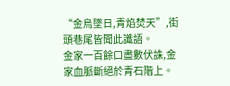“金烏墜日,青焰焚天”,街頭巷尾皆聞此讖語。
金家一百餘口盡數伏誅,金家血脈斷絕於青石階上。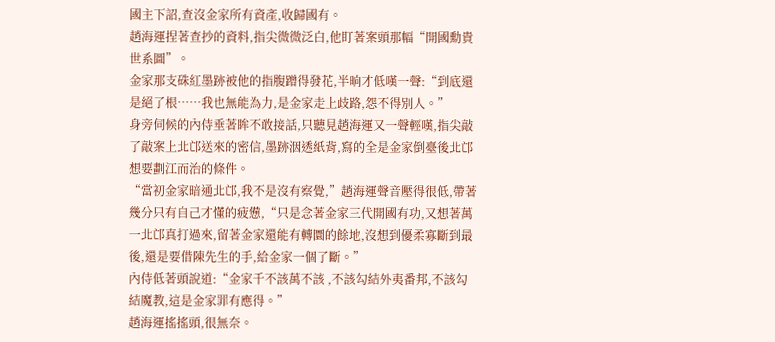國主下詔,查沒金家所有資產,收歸國有。
趙海運捏著查抄的資料,指尖微微泛白,他盯著案頭那幅“開國勳貴世系圖”。
金家那支硃紅墨跡被他的指腹蹭得發花,半晌才低嘆一聲:“到底還是絕了根……我也無能為力,是金家走上歧路,怨不得別人。”
身旁伺候的內侍垂著眸不敢接話,只聽見趙海運又一聲輕嘆,指尖敲了敲案上北邙送來的密信,墨跡洇透紙背,寫的全是金家倒臺後北邙想要劃江而治的條件。
“當初金家暗通北邙,我不是沒有察覺,”趙海運聲音壓得很低,帶著幾分只有自己才懂的疲憊,“只是念著金家三代開國有功,又想著萬一北邙真打過來,留著金家還能有轉圜的餘地,沒想到優柔寡斷到最後,還是要借陳先生的手,給金家一個了斷。”
內侍低著頭說道:“金家千不該萬不該 ,不該勾結外夷番邦,不該勾結魔教,這是金家罪有應得。”
趙海運搖搖頭,很無奈。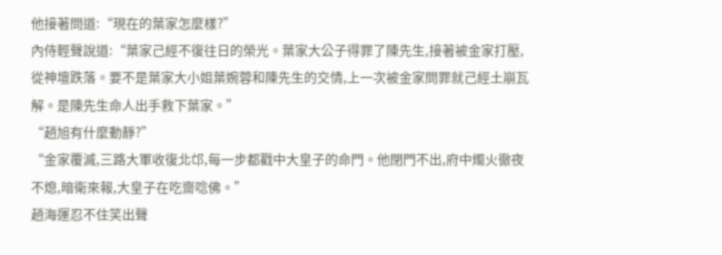他接著問道:“現在的葉家怎麼樣?”
內侍輕聲說道:“葉家己經不復往日的榮光。葉家大公子得罪了陳先生,接著被金家打壓,從神壇跌落。要不是葉家大小姐葉婉蓉和陳先生的交情,上一次被金家問罪就己經土崩瓦解。是陳先生命人出手救下葉家。”
“趙旭有什麼動靜?”
“金家覆滅,三路大軍收復北邙,每一步都戳中大皇子的命門。他閉門不出,府中燭火徹夜不熄,暗衛來報,大皇子在吃齋唸佛。”
趙海運忍不住笑出聲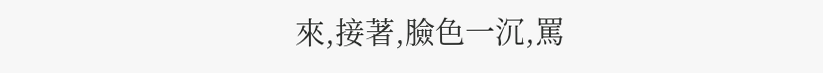來,接著,臉色一沉,罵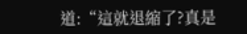道:“這就退縮了?真是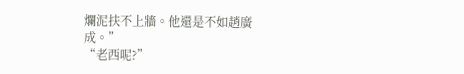爛泥扶不上牆。他還是不如趙廣成。”
“老西呢?”